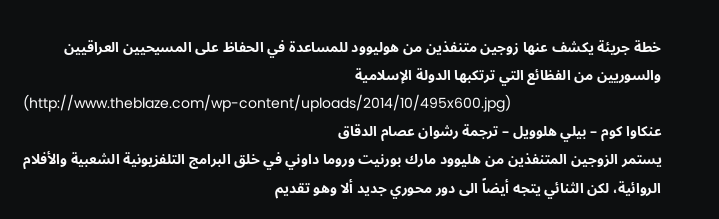خطة جريئة يكشف عنها زوجين متنفذين من هوليوود للمساعدة في الحفاظ على المسيحيين العراقيين والسوريين من الفظائع التي ترتكبها الدولة الإسلامية
(http://www.theblaze.com/wp-content/uploads/2014/10/495x600.jpg)
عنكاوا كوم – بيلي هلوويل – ترجمة رشوان عصام الدقاق
يستمر الزوجين المتنفذين من هليوود مارك بورنيت وروما داوني في خلق البرامج التلفزيونية الشعبية والأفلام الروائية، لكن الثنائي يتجه أيضاً الى دور محوري جديد ألا وهو تقديم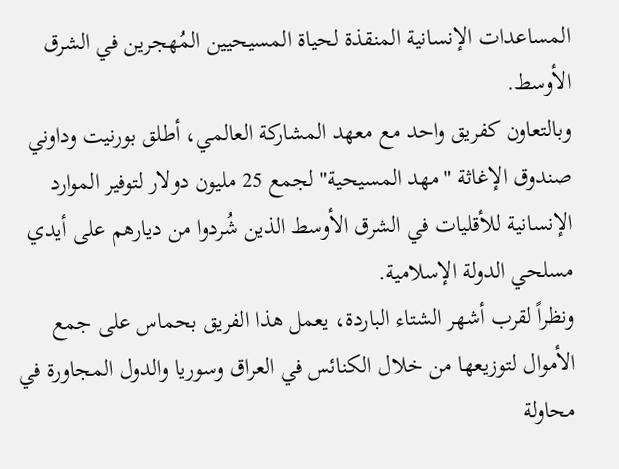المساعدات الإنسانية المنقذة لحياة المسيحيين المُهجرين في الشرق الأوسط.
وبالتعاون كفريق واحد مع معهد المشاركة العالمي، أطلق بورنيت وداوني صندوق الإغاثة "مهد المسيحية" لجمع 25 مليون دولار لتوفير الموارد الإنسانية للأقليات في الشرق الأوسط الذين شُردوا من ديارهم على أيدي مسلحي الدولة الإسلامية.
ونظراً لقرب أشهر الشتاء الباردة، يعمل هذا الفريق بحماس على جمع الأموال لتوزيعها من خلال الكنائس في العراق وسوريا والدول المجاورة في محاولة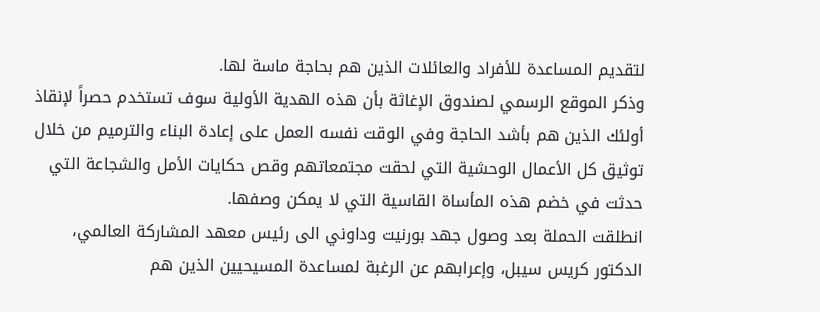لتقديم المساعدة للأفراد والعائلات الذين هم بحاجة ماسة لها.
وذكر الموقع الرسمي لصندوق الإغاثة بأن هذه الهدية الأولية سوف تستخدم حصراً لإنقاذ أولئك الذين هم بأشد الحاجة وفي الوقت نفسه العمل على إعادة البناء والترميم من خلال توثيق كل الأعمال الوحشية التي لحقت مجتمعاتهم وقص حكايات الأمل والشجاعة التي حدثت في خضم هذه المأساة القاسية التي لا يمكن وصفها.
انطلقت الحملة بعد وصول جهد بورنيت وداوني الى رئيس معهد المشاركة العالمي، الدكتور كريس سيبل، وإعرابهم عن الرغبة لمساعدة المسيحيين الذين هم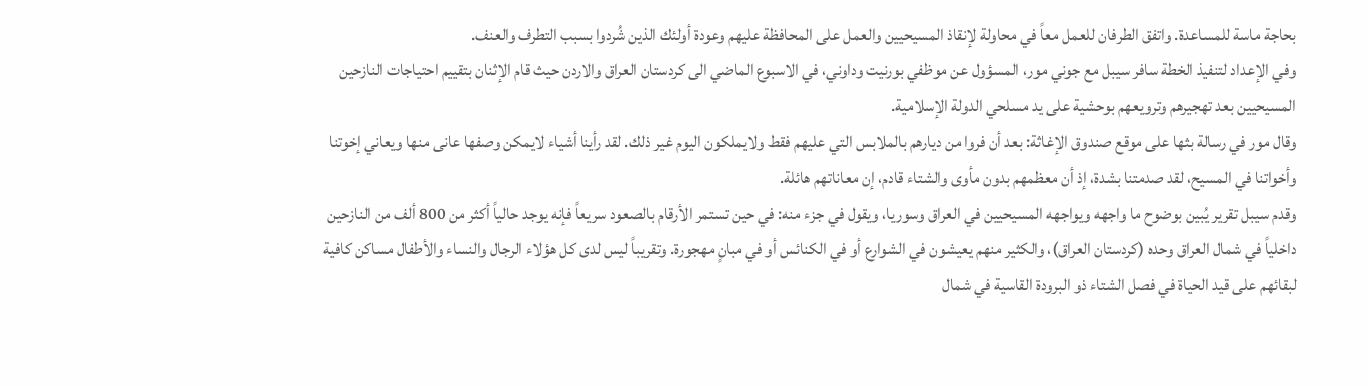بحاجة ماسة للمساعدة. واتفق الطرفان للعمل معاً في محاولة لإنقاذ المسيحيين والعمل على المحافظة عليهم وعودة أولئك الذين شُردوا بسبب التطرف والعنف.
وفي الإعداد لتنفيذ الخطة سافر سيبل مع جوني مور، المسؤول عن موظفي بورنيت وداوني، في الاسبوع الماضي الى كردستان العراق والاردن حيث قام الإثنان بتقييم احتياجات النازحين المسيحيين بعد تهجيرهم وترويعهم بوحشية على يد مسلحي الدولة الإسلامية.
وقال مور في رسالة بثها على موقع صندوق الإغاثة: بعد أن فروا من ديارهم بالملابس التي عليهم فقط ولايملكون اليوم غير ذلك. لقد رأينا أشياء لايمكن وصفها عانى منها ويعاني إخوتنا وأخواتنا في المسيح، لقد صدمتنا بشدة، إذ أن معظمهم بدون مأوى والشتاء قادم، إن معاناتهم هائلة.
وقدم سيبل تقرير يُبين بوضوح ما واجهه ويواجهه المسيحيين في العراق وسوريا، ويقول في جزء منه: في حين تستمر الأرقام بالصعود سريعاً فإنه يوجد حالياً أكثر من 800 ألف من النازحين داخلياً في شمال العراق وحده (كردستان العراق)، والكثير منهم يعيشون في الشوارع أو في الكنائس أو في مبانٍ مهجورة. وتقريباً ليس لدى كل هؤلاء الرجال والنساء والأطفال مساكن كافية لبقائهم على قيد الحياة في فصل الشتاء ذو البرودة القاسية في شمال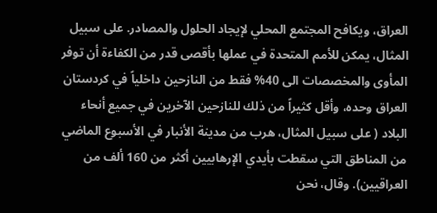العراق، ويكافح المجتمع المحلي لإيجاد الحلول والمصادر. على سبيل المثال، يمكن للأمم المتحدة في عملها بأقصى قدر من الكفاءة أن توفر المأوى والمخصصات الى 40% فقط من النازحين داخلياً في كردستان العراق وحده، وأقل كثيراً من ذلك للنازحين الآخرين في جميع أنحاء البلاد ( على سبيل المثال، هرب من مدينة الأنبار في الأسبوع الماضي من المناطق التي سقطت بأيدي الإرهابيين أكثر من 160 ألف من العراقيين). وقال، نحن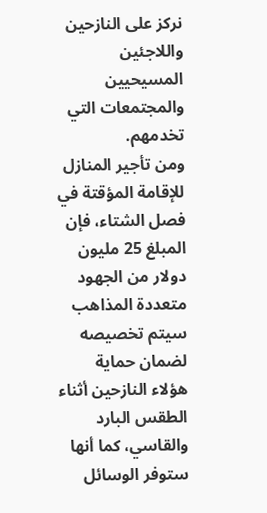نركز على النازحين واللاجئين المسيحيين والمجتمعات التي تخدمهم.
ومن تأجير المنازل للإقامة المؤقتة في فصل الشتاء، فإن المبلغ 25 مليون دولار من الجهود متعددة المذاهب سيتم تخصيصه لضمان حماية هؤلاء النازحين أثناء الطقس البارد والقاسي، كما أنها ستوفر الوسائل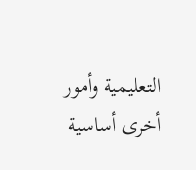التعليمية وأمور أخرى أساسية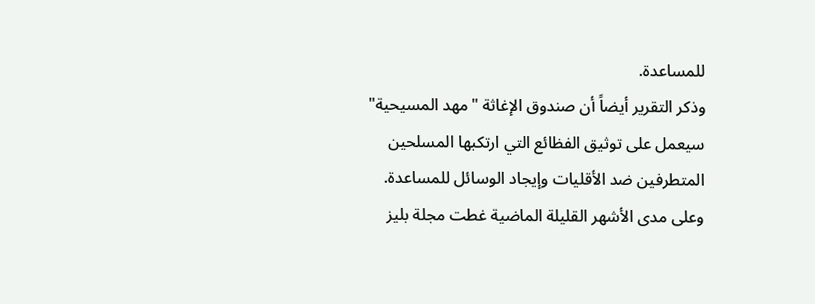للمساعدة.
وذكر التقرير أيضاً أن صندوق الإغاثة "مهد المسيحية" سيعمل على توثيق الفظائع التي ارتكبها المسلحين المتطرفين ضد الأقليات وإيجاد الوسائل للمساعدة.
وعلى مدى الأشهر القليلة الماضية غطت مجلة بليز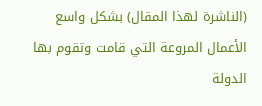(الناشرة لهذا المقال) بشكل واسع الأعمال المروعة التي قامت وتقوم بها الدولة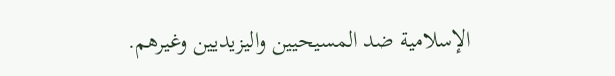الإسلامية ضد المسيحيين واليزيديين وغيرهم.